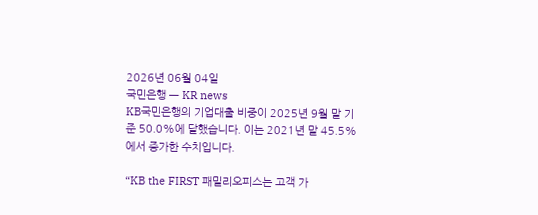2026년 06월 04일
국민은행 — KR news
KB국민은행의 기업대출 비중이 2025년 9월 말 기준 50.0%에 달했습니다. 이는 2021년 말 45.5%에서 증가한 수치입니다.

“KB the FIRST 패밀리오피스는 고객 가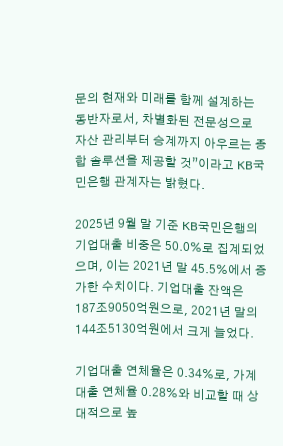문의 현재와 미래를 함께 설계하는 동반자로서, 차별화된 전문성으로 자산 관리부터 승계까지 아우르는 종합 솔루션을 제공할 것”이라고 KB국민은행 관계자는 밝혔다.

2025년 9월 말 기준 KB국민은행의 기업대출 비중은 50.0%로 집계되었으며, 이는 2021년 말 45.5%에서 증가한 수치이다. 기업대출 잔액은 187조9050억원으로, 2021년 말의 144조5130억원에서 크게 늘었다.

기업대출 연체율은 0.34%로, 가계대출 연체율 0.28%와 비교할 때 상대적으로 높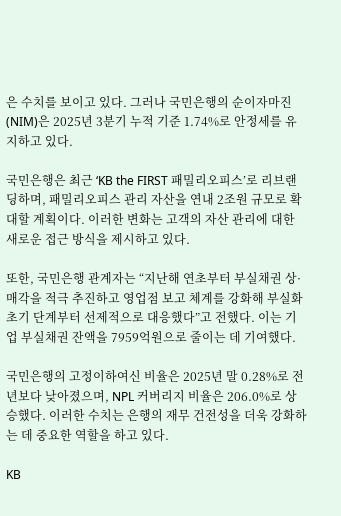은 수치를 보이고 있다. 그러나 국민은행의 순이자마진(NIM)은 2025년 3분기 누적 기준 1.74%로 안정세를 유지하고 있다.

국민은행은 최근 ‘KB the FIRST 패밀리오피스’로 리브랜딩하며, 패밀리오피스 관리 자산을 연내 2조원 규모로 확대할 계획이다. 이러한 변화는 고객의 자산 관리에 대한 새로운 접근 방식을 제시하고 있다.

또한, 국민은행 관계자는 “지난해 연초부터 부실채권 상·매각을 적극 추진하고 영업점 보고 체계를 강화해 부실화 초기 단계부터 선제적으로 대응했다”고 전했다. 이는 기업 부실채권 잔액을 7959억원으로 줄이는 데 기여했다.

국민은행의 고정이하여신 비율은 2025년 말 0.28%로 전년보다 낮아졌으며, NPL 커버리지 비율은 206.0%로 상승했다. 이러한 수치는 은행의 재무 건전성을 더욱 강화하는 데 중요한 역할을 하고 있다.

KB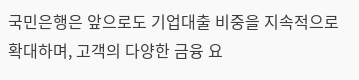국민은행은 앞으로도 기업대출 비중을 지속적으로 확대하며, 고객의 다양한 금융 요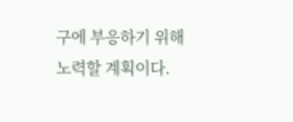구에 부응하기 위해 노력할 계획이다.